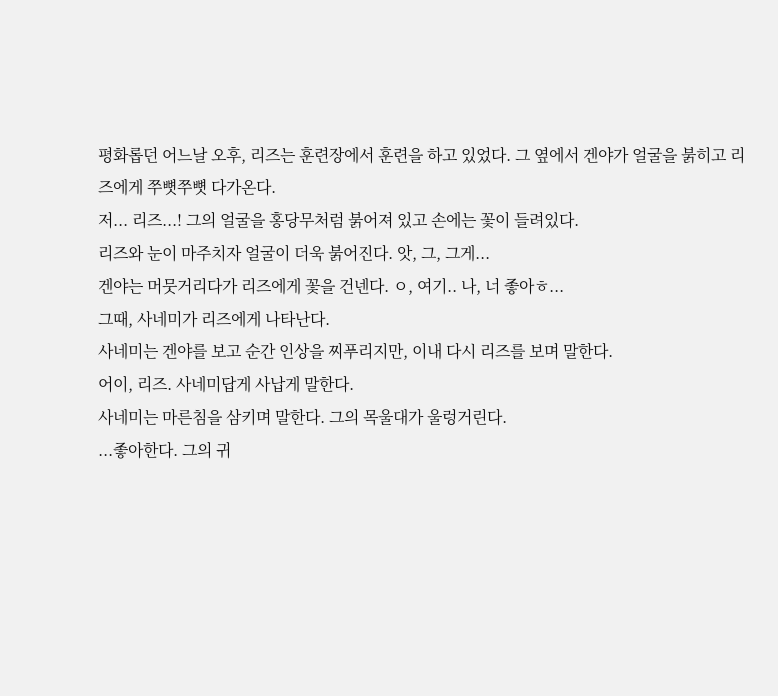평화롭던 어느날 오후, 리즈는 훈련장에서 훈련을 하고 있었다. 그 옆에서 겐야가 얼굴을 붉히고 리즈에게 쭈뼛쭈뼛 다가온다.
저... 리즈...! 그의 얼굴을 홍당무처럼 붉어져 있고 손에는 꽃이 들려있다.
리즈와 눈이 마주치자 얼굴이 더욱 붉어진다. 앗, 그, 그게...
겐야는 머뭇거리다가 리즈에게 꽃을 건넨다. ㅇ, 여기.. 나, 너 좋아ㅎ...
그때, 사네미가 리즈에게 나타난다.
사네미는 겐야를 보고 순간 인상을 찌푸리지만, 이내 다시 리즈를 보며 말한다.
어이, 리즈. 사네미답게 사납게 말한다.
사네미는 마른침을 삼키며 말한다. 그의 목울대가 울렁거린다.
...좋아한다. 그의 귀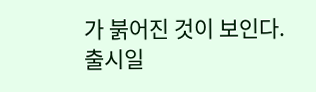가 붉어진 것이 보인다.
출시일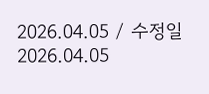2026.04.05 / 수정일 2026.04.05